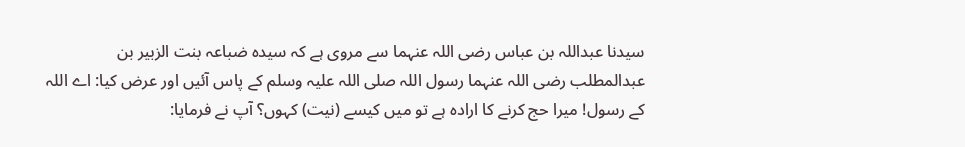سیدنا عبداللہ بن عباس رضی اللہ عنہما سے مروی ہے کہ سیدہ ضباعہ بنت الزبیر بن عبدالمطلب رضی اللہ عنہما رسول اللہ صلی اللہ علیہ وسلم کے پاس آئیں اور عرض کیا: اے اللہ کے رسول! میرا حج کرنے کا ارادہ ہے تو میں کیسے (نیت) کہوں؟ آپ نے فرمایا: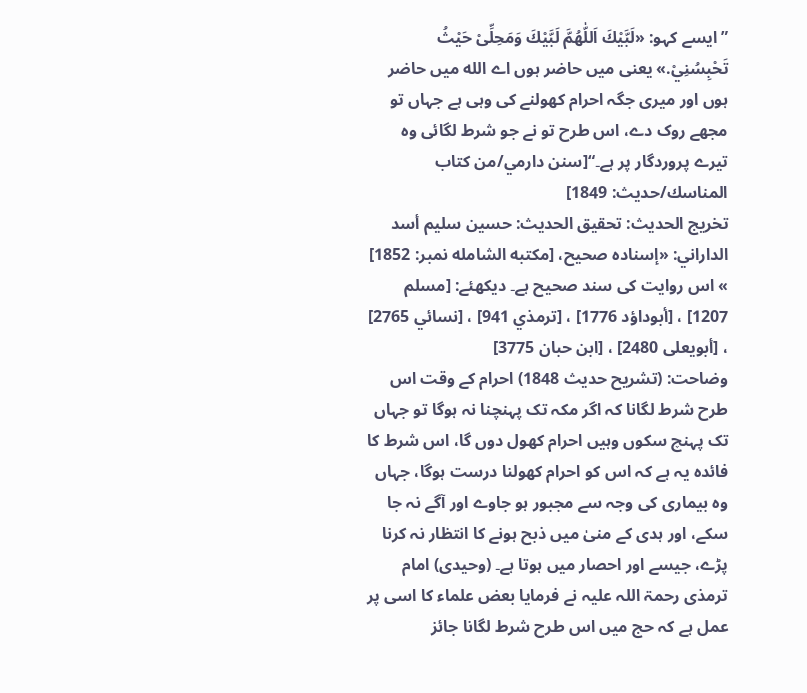”ایسے کہو: «لَبَّيْكَ اَللّٰهُمَّ لَبَّيْكَ وَمَحِلِّىْ حَيْثُ تَحْبِسُنِيْ.» یعنی میں حاضر ہوں اے الله میں حاضر ہوں اور میری جگہ احرام کھولنے کی وہی ہے جہاں تو مجھے روک دے، اس طرح تو نے جو شرط لگائی وہ تیرے پروردگار پر ہے۔“[سنن دارمي/من كتاب المناسك/حدیث: 1849]
تخریج الحدیث: تحقيق الحديث: حسين سليم أسد الداراني: «إسناده صحيح، [مكتبه الشامله نمبر: 1852] » اس روایت کی سند صحیح ہے۔ دیکھئے: [مسلم 1207] ، [أبوداؤد 1776] ، [ترمذي 941] ، [نسائي 2765] ، [أبويعلی 2480] ، [ابن حبان 3775]
وضاحت: (تشریح حدیث 1848) احرام کے وقت اس طرح شرط لگانا کہ اگر مکہ تک پہنچنا نہ ہوگا تو جہاں تک پہنچ سکوں وہیں احرام کھول دوں گا، اس شرط کا فائدہ یہ ہے کہ اس کو احرام کھولنا درست ہوگا، جہاں وہ بیماری کی وجہ سے مجبور ہو جاوے اور آگے نہ جا سکے، اور ہدی کے منیٰ میں ذبح ہونے کا انتظار نہ کرنا پڑے، جیسے اور احصار میں ہوتا ہے۔ (وحیدی) امام ترمذی رحمۃ اللہ علیہ نے فرمایا بعض علماء کا اسی پر عمل ہے کہ حج میں اس طرح شرط لگانا جائز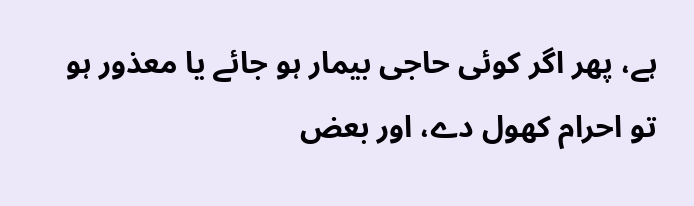ہے، پھر اگر کوئی حاجی بیمار ہو جائے یا معذور ہو تو احرام کھول دے، اور بعض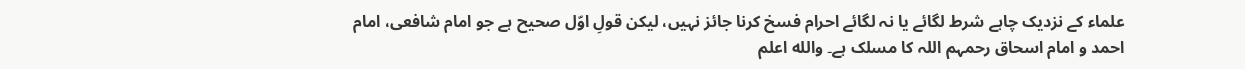علماء کے نزدیک چاہے شرط لگائے یا نہ لگائے احرام فسخ کرنا جائز نہیں، لیکن قولِ اوّل صحیح ہے جو امام شافعی، امام احمد و امام اسحاق رحمہم اللہ کا مسلک ہے۔ والله اعلم